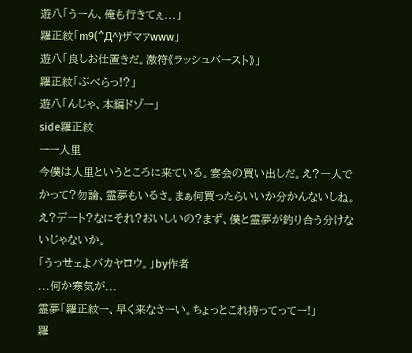遊八「うーん、俺も行きてぇ...」
羅正紋「m9(^Д^)ザマァwww」
遊八「良しお仕置きだ。激符《ラッシュバースト》」
羅正紋「ぶべらっ!?」
遊八「んじゃ、本編ドゾー」
side羅正紋
ーー人里
今僕は人里というところに来ている。宴会の買い出しだ。え?一人でかって?勿論、霊夢もいるさ。まぁ何買ったらいいか分かんないしね。え?デート?なにそれ?おいしいの?まず、僕と霊夢が釣り合う分けないじゃないか。
「うっせェよバカヤロウ。」by作者
...何か寒気が...
霊夢「羅正紋ー、早く来なさーい。ちょっとこれ持ってってー!」
羅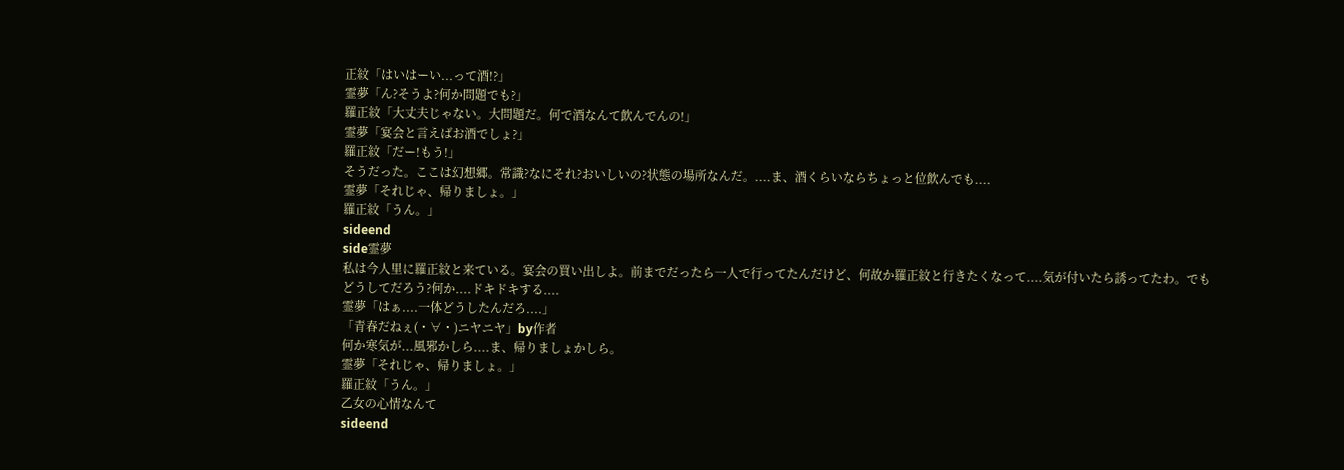正紋「はいはーい...って酒!?」
霊夢「ん?そうよ?何か問題でも?」
羅正紋「大丈夫じゃない。大問題だ。何で酒なんて飲んでんの!」
霊夢「宴会と言えばお酒でしょ?」
羅正紋「だー!もう!」
そうだった。ここは幻想郷。常識?なにそれ?おいしいの?状態の場所なんだ。....ま、酒くらいならちょっと位飲んでも....
霊夢「それじゃ、帰りましょ。」
羅正紋「うん。」
sideend
side霊夢
私は今人里に羅正紋と来ている。宴会の買い出しよ。前までだったら一人で行ってたんだけど、何故か羅正紋と行きたくなって....気が付いたら誘ってたわ。でもどうしてだろう?何か....ドキドキする....
霊夢「はぁ....一体どうしたんだろ....」
「青春だねぇ(・∀・)ニヤニヤ」by作者
何か寒気が...風邪かしら....ま、帰りましょかしら。
霊夢「それじゃ、帰りましょ。」
羅正紋「うん。」
乙女の心情なんて
sideend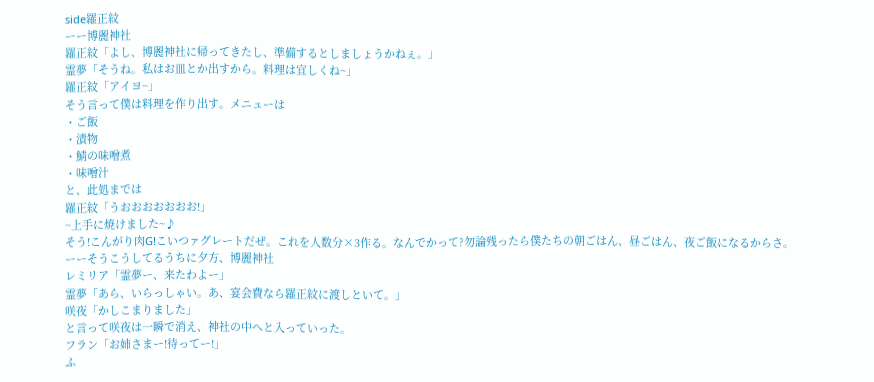side羅正紋
ーー博麗神社
羅正紋「よし、博麗神社に帰ってきたし、準備するとしましょうかねぇ。」
霊夢「そうね。私はお皿とか出すから。料理は宜しくね~」
羅正紋「アイヨ~」
そう言って僕は料理を作り出す。メニューは
・ご飯
・漬物
・鯖の味噌煮
・味噌汁
と、此処までは
羅正紋「うおおおおおおお!」
~上手に焼けました~♪
そう!こんがり肉G!こいつァグレートだぜ。これを人数分×3作る。なんでかって?勿論残ったら僕たちの朝ごはん、昼ごはん、夜ご飯になるからさ。
ーーそうこうしてるうちに夕方、博麗神社
レミリア「霊夢ー、来たわよー」
霊夢「あら、いらっしゃい。あ、宴会費なら羅正紋に渡しといて。」
咲夜「かしこまりました」
と言って咲夜は一瞬で消え、神社の中へと入っていった。
フラン「お姉さまー!待ってー!」
ふ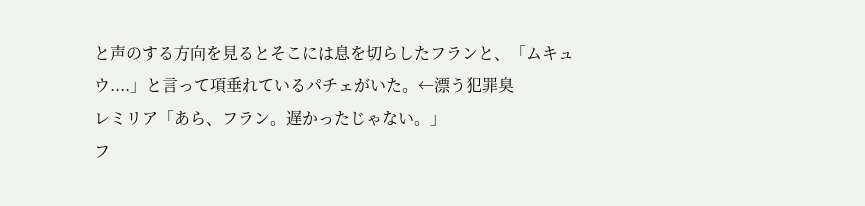と声のする方向を見るとそこには息を切らしたフランと、「ムキュウ....」と言って項垂れているパチェがいた。←漂う犯罪臭
レミリア「あら、フラン。遅かったじゃない。」
フ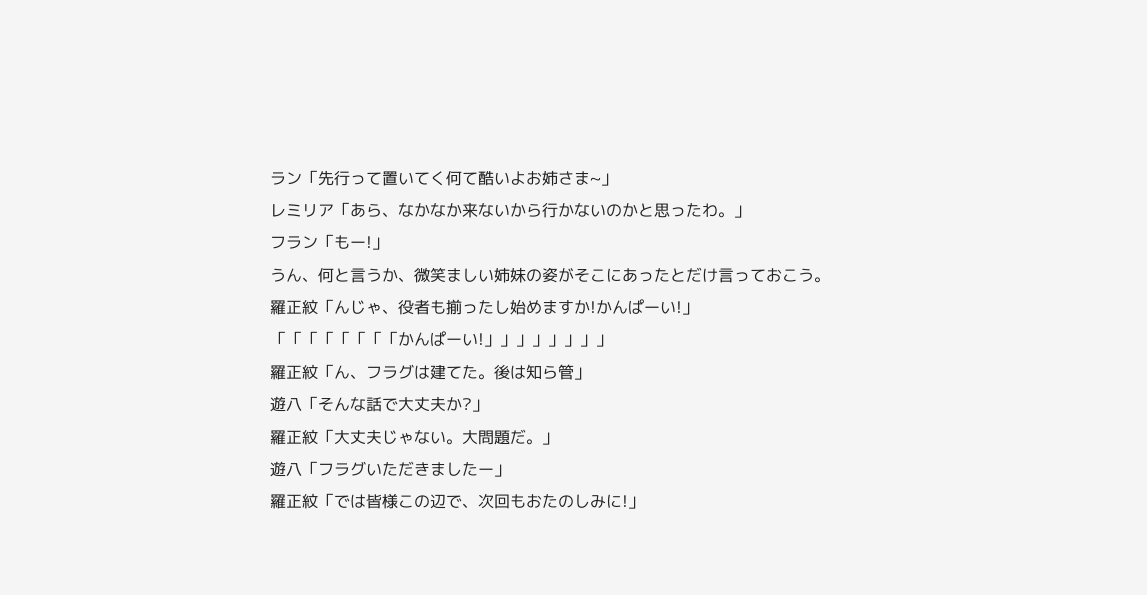ラン「先行って置いてく何て酷いよお姉さま~」
レミリア「あら、なかなか来ないから行かないのかと思ったわ。」
フラン「もー!」
うん、何と言うか、微笑ましい姉妹の姿がそこにあったとだけ言っておこう。
羅正紋「んじゃ、役者も揃ったし始めますか!かんぱーい!」
「「「「「「「「かんぱーい!」」」」」」」」
羅正紋「ん、フラグは建てた。後は知ら管」
遊八「そんな話で大丈夫か?」
羅正紋「大丈夫じゃない。大問題だ。」
遊八「フラグいただきましたー」
羅正紋「では皆様この辺で、次回もおたのしみに!」